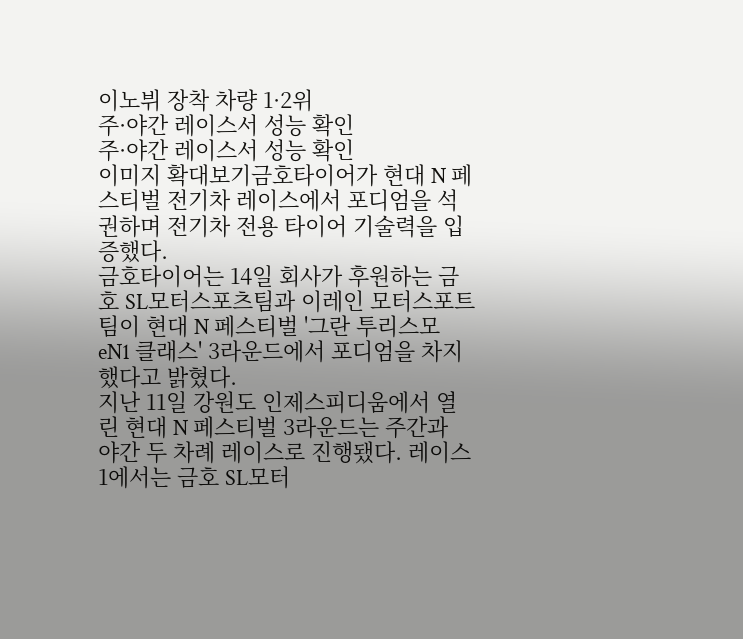이노뷔 장착 차량 1·2위
주·야간 레이스서 성능 확인
주·야간 레이스서 성능 확인
이미지 확대보기금호타이어가 현대 N 페스티벌 전기차 레이스에서 포디엄을 석권하며 전기차 전용 타이어 기술력을 입증했다.
금호타이어는 14일 회사가 후원하는 금호 SL모터스포츠팀과 이레인 모터스포트팀이 현대 N 페스티벌 '그란 투리스모 eN1 클래스' 3라운드에서 포디엄을 차지했다고 밝혔다.
지난 11일 강원도 인제스피디움에서 열린 현대 N 페스티벌 3라운드는 주간과 야간 두 차례 레이스로 진행됐다. 레이스 1에서는 금호 SL모터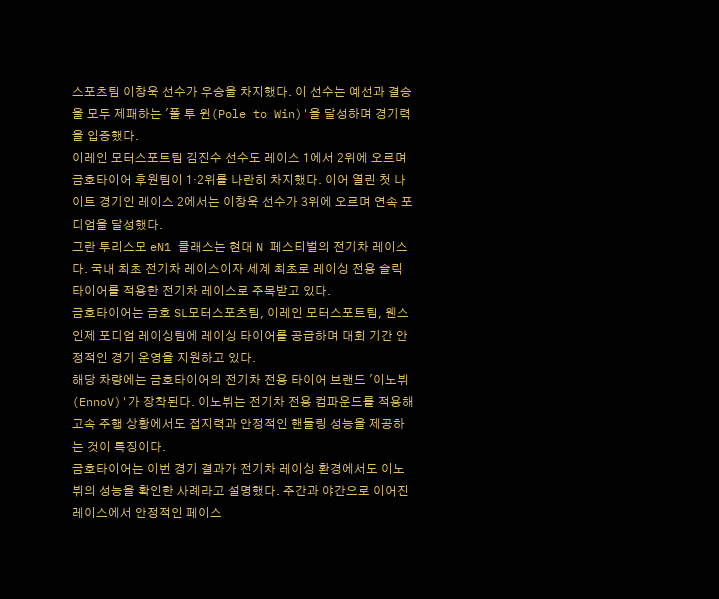스포츠팀 이창욱 선수가 우승을 차지했다. 이 선수는 예선과 결승을 모두 제패하는 '폴 투 윈(Pole to Win)'을 달성하며 경기력을 입증했다.
이레인 모터스포트팀 김진수 선수도 레이스 1에서 2위에 오르며 금호타이어 후원팀이 1·2위를 나란히 차지했다. 이어 열린 첫 나이트 경기인 레이스 2에서는 이창욱 선수가 3위에 오르며 연속 포디엄을 달성했다.
그란 투리스모 eN1 클래스는 현대 N 페스티벌의 전기차 레이스다. 국내 최초 전기차 레이스이자 세계 최초로 레이싱 전용 슬릭타이어를 적용한 전기차 레이스로 주목받고 있다.
금호타이어는 금호 SL모터스포츠팀, 이레인 모터스포트팀, 웬스 인제 포디엄 레이싱팀에 레이싱 타이어를 공급하며 대회 기간 안정적인 경기 운영을 지원하고 있다.
해당 차량에는 금호타이어의 전기차 전용 타이어 브랜드 '이노뷔(EnnoV)'가 장착된다. 이노뷔는 전기차 전용 컴파운드를 적용해 고속 주행 상황에서도 접지력과 안정적인 핸들링 성능을 제공하는 것이 특징이다.
금호타이어는 이번 경기 결과가 전기차 레이싱 환경에서도 이노뷔의 성능을 확인한 사례라고 설명했다. 주간과 야간으로 이어진 레이스에서 안정적인 페이스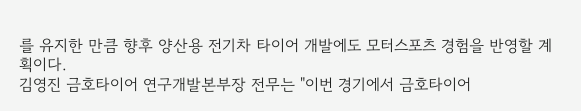를 유지한 만큼 향후 양산용 전기차 타이어 개발에도 모터스포츠 경험을 반영할 계획이다.
김영진 금호타이어 연구개발본부장 전무는 "이번 경기에서 금호타이어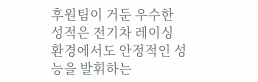후원팀이 거둔 우수한 성적은 전기차 레이싱 환경에서도 안정적인 성능을 발휘하는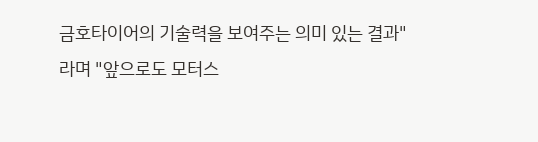금호타이어의 기술력을 보여주는 의미 있는 결과"라며 "앞으로도 모터스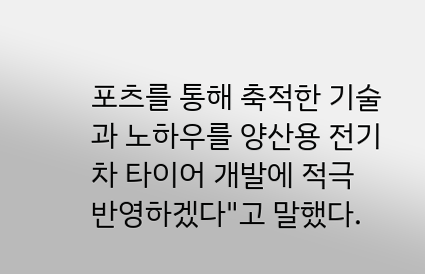포츠를 통해 축적한 기술과 노하우를 양산용 전기차 타이어 개발에 적극 반영하겠다"고 말했다.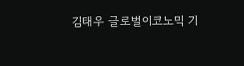김태우 글로벌이코노믹 기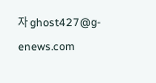자 ghost427@g-enews.com